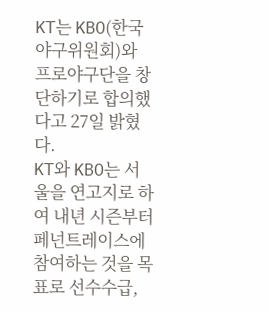KT는 KBO(한국야구위원회)와 프로야구단을 창단하기로 합의했다고 27일 밝혔다.
KT와 KBO는 서울을 연고지로 하여 내년 시즌부터 페넌트레이스에 참여하는 것을 목표로 선수수급,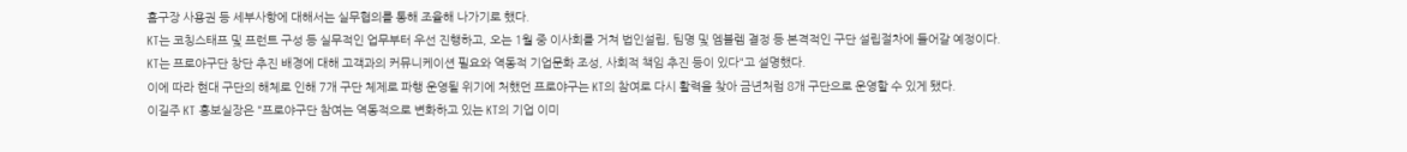홈구장 사용권 등 세부사항에 대해서는 실무협의를 통해 조율해 나가기로 했다.
KT는 코칭스태프 및 프런트 구성 등 실무적인 업무부터 우선 진행하고, 오는 1월 중 이사회를 거쳐 법인설립, 팀명 및 엠블렘 결정 등 본격적인 구단 설립절차에 들어갈 예정이다.
KT는 프로야구단 창단 추진 배경에 대해 고객과의 커뮤니케이션 필요와 역동적 기업문화 조성, 사회적 책임 추진 등이 있다"고 설명했다.
이에 따라 현대 구단의 해체로 인해 7개 구단 체제로 파행 운영될 위기에 처했던 프로야구는 KT의 참여로 다시 활력을 찾아 금년처럼 8개 구단으로 운영할 수 있게 됐다.
이길주 KT 홍보실장은 "프로야구단 참여는 역동적으로 변화하고 있는 KT의 기업 이미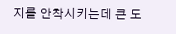지를 안착시키는데 큰 도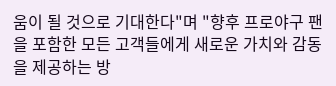움이 될 것으로 기대한다"며 "향후 프로야구 팬을 포함한 모든 고객들에게 새로운 가치와 감동을 제공하는 방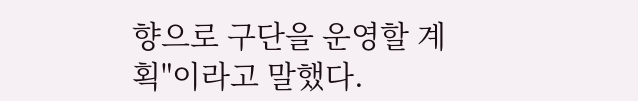향으로 구단을 운영할 계획"이라고 말했다.